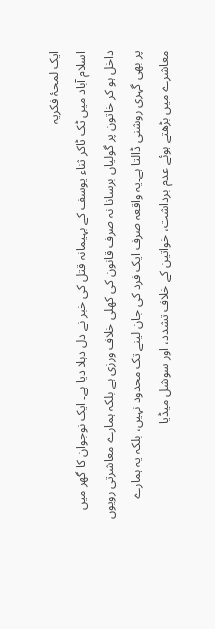ایک لمحۂ فکریہ
اسلام آباد میں ٹک ٹاکر ثناء یوسف کے بہیمانہ قتل کی خبر نے دل دہلا دیا ہے۔ ایک نوجوان کا گھر میں داخل ہو کر خاتون پر گولیاں برسانا نہ صرف قانون کی کھلی خلاف ورزی ہے بلکہ ہمارے معاشرتی رویوں پر بھی گہری روشنی ڈالتا ہے۔یہ واقعہ صرف ایک فرد کی جان لینے تک محدود نہیں، بلکہ یہ ہمارے معاشرے میں بڑھتے ہوئے عدم برداشت، خواتین کے خلاف تشدد، اور سوشل میڈیا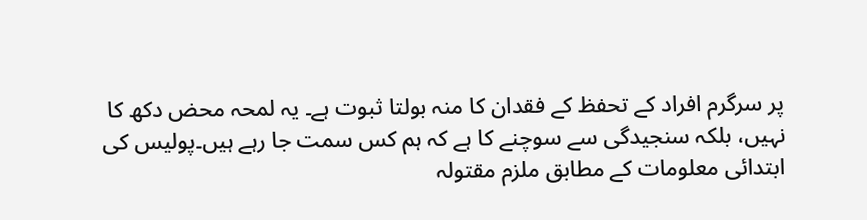پر سرگرم افراد کے تحفظ کے فقدان کا منہ بولتا ثبوت ہے۔ یہ لمحہ محض دکھ کا نہیں، بلکہ سنجیدگی سے سوچنے کا ہے کہ ہم کس سمت جا رہے ہیں۔پولیس کی ابتدائی معلومات کے مطابق ملزم مقتولہ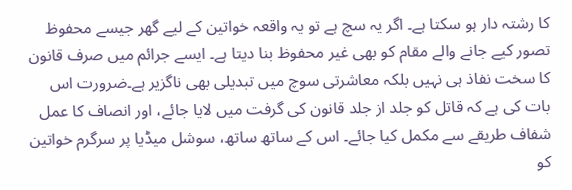کا رشتہ دار ہو سکتا ہے۔ اگر یہ سچ ہے تو یہ واقعہ خواتین کے لیے گھر جیسے محفوظ تصور کیے جانے والے مقام کو بھی غیر محفوظ بنا دیتا ہے۔ ایسے جرائم میں صرف قانون کا سخت نفاذ ہی نہیں بلکہ معاشرتی سوچ میں تبدیلی بھی ناگزیر ہے۔ضرورت اس بات کی ہے کہ قاتل کو جلد از جلد قانون کی گرفت میں لایا جائے، اور انصاف کا عمل شفاف طریقے سے مکمل کیا جائے۔ اس کے ساتھ ساتھ، سوشل میڈیا پر سرگرم خواتین کو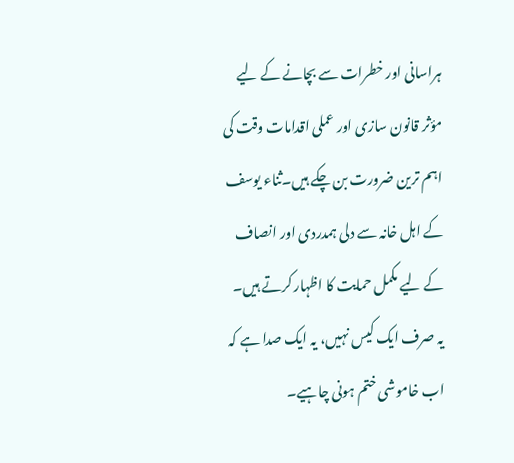ہراسانی اور خطرات سے بچانے کے لیے مؤثر قانون سازی اور عملی اقدامات وقت کی اہم ترین ضرورت بن چکے ہیں۔ثناء یوسف کے اہل خانہ سے دلی ہمدردی اور انصاف کے لیے مکمل حمایت کا اظہار کرتے ہیں۔ یہ صرف ایک کیس نہیں، یہ ایک صدا ہے کہ اب خاموشی ختم ہونی چاہیے۔